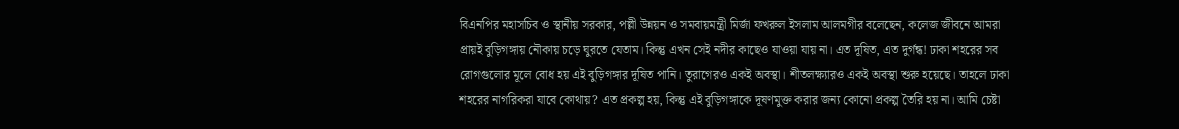বিএনপির মহাসচিব ও স্থানীয় সরকার, পল্লী উন্নয়ন ও সমবায়মন্ত্রী মির্জা ফখরুল ইসলাম আলমগীর বলেছেন, কলেজ জীবনে আমরা প্রায়ই বুড়িগঙ্গায় নৌকায় চড়ে ঘুরতে যেতাম। কিন্তু এখন সেই নদীর কাছেও যাওয়া যায় না। এত দূষিত, এত দুর্গন্ধ! ঢাকা শহরের সব রোগগুলোর মূলে বোধ হয় এই বুড়িগঙ্গার দূষিত পানি। তুরাগেরও একই অবস্থা। শীতলক্ষ্যারও একই অবস্থা শুরু হয়েছে। তাহলে ঢাকা শহরের নাগরিকরা যাবে কোথায়? এত প্রকল্প হয়, কিন্তু এই বুড়িগঙ্গাকে দূষণমুক্ত করার জন্য কোনো প্রকল্প তৈরি হয় না। আমি চেষ্টা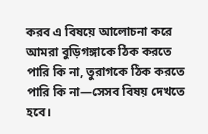করব এ বিষয়ে আলোচনা করে আমরা বুড়িগঙ্গাকে ঠিক করতে পারি কি না, তুরাগকে ঠিক করতে পারি কি না—সেসব বিষয় দেখতে হবে।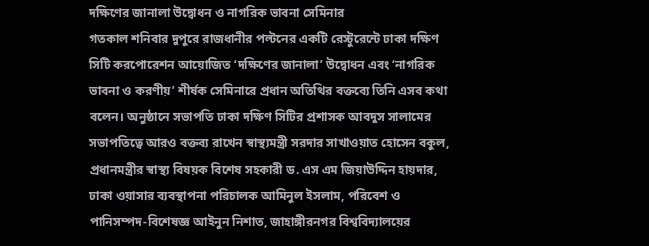দক্ষিণের জানালা উদ্বোধন ও নাগরিক ভাবনা সেমিনার
গতকাল শনিবার দুপুরে রাজধানীর পল্টনের একটি রেস্টুরেন্টে ঢাকা দক্ষিণ সিটি করপোরেশন আয়োজিত ‘দক্ষিণের জানালা’ উদ্বোধন এবং ‘নাগরিক ভাবনা ও করণীয়’ শীর্ষক সেমিনারে প্রধান অতিথির বক্তব্যে তিনি এসব কথা বলেন। অনুষ্ঠানে সভাপতি ঢাকা দক্ষিণ সিটির প্রশাসক আবদুস সালামের সভাপতিত্বে আরও বক্তব্য রাখেন স্বাস্থ্যমন্ত্রী সরদার সাখাওয়াত হোসেন বকুল, প্রধানমন্ত্রীর স্বাস্থ্য বিষয়ক বিশেষ সহকারী ড. এস এম জিয়াউদ্দিন হায়দার, ঢাকা ওয়াসার ব্যবস্থাপনা পরিচালক আমিনুল ইসলাম, পরিবেশ ও পানিসম্পদ-বিশেষজ্ঞ আইনুন নিশাত, জাহাঙ্গীরনগর বিশ্ববিদ্যালয়ের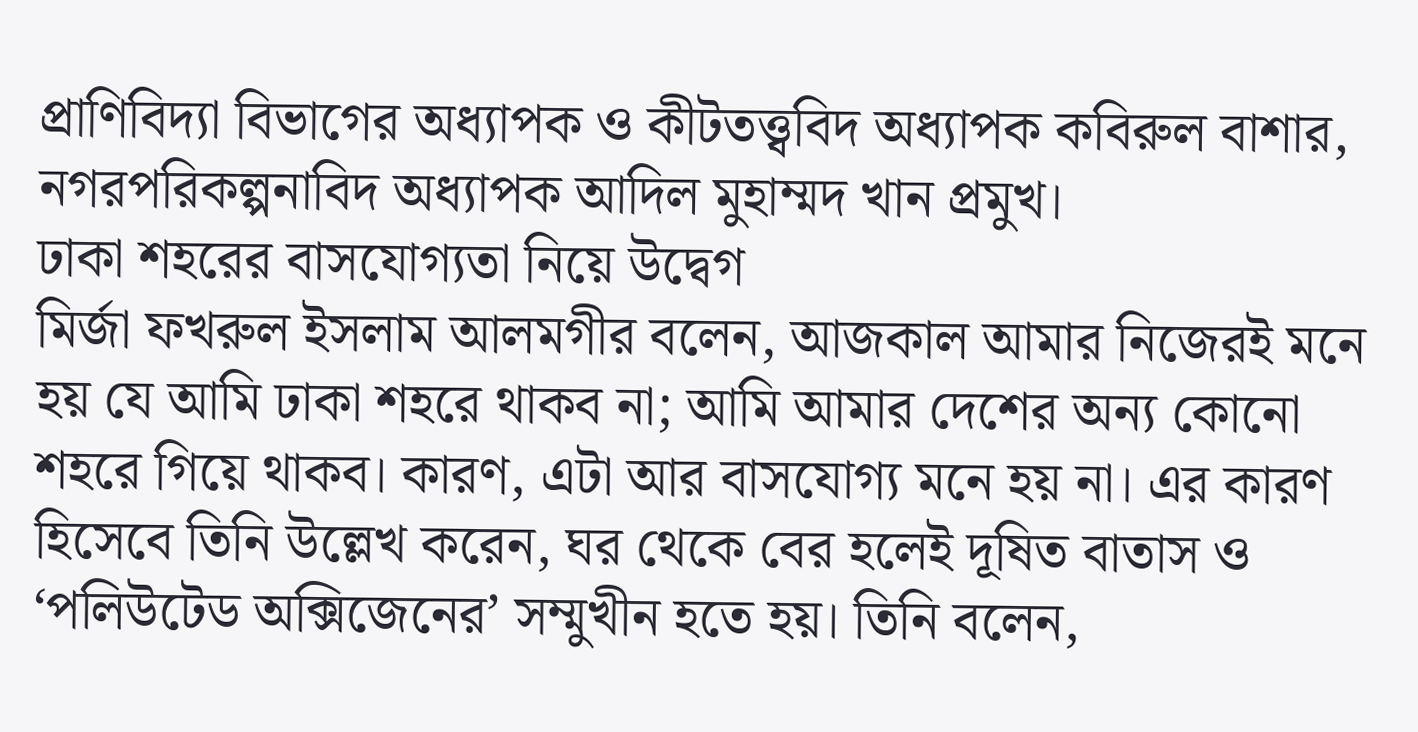প্রাণিবিদ্যা বিভাগের অধ্যাপক ও কীটতত্ত্ববিদ অধ্যাপক কবিরুল বাশার, নগরপরিকল্পনাবিদ অধ্যাপক আদিল মুহাম্মদ খান প্রমুখ।
ঢাকা শহরের বাসযোগ্যতা নিয়ে উদ্বেগ
মির্জা ফখরুল ইসলাম আলমগীর বলেন, আজকাল আমার নিজেরই মনে হয় যে আমি ঢাকা শহরে থাকব না; আমি আমার দেশের অন্য কোনো শহরে গিয়ে থাকব। কারণ, এটা আর বাসযোগ্য মনে হয় না। এর কারণ হিসেবে তিনি উল্লেখ করেন, ঘর থেকে বের হলেই দূষিত বাতাস ও ‘পলিউটেড অক্সিজেনের’ সম্মুখীন হতে হয়। তিনি বলেন,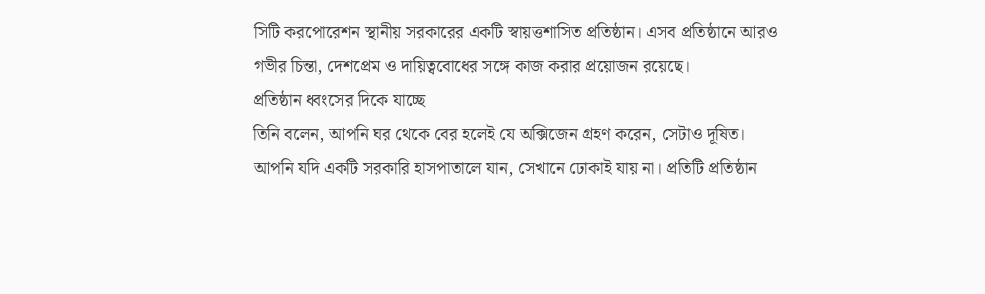সিটি করপোরেশন স্থানীয় সরকারের একটি স্বায়ত্তশাসিত প্রতিষ্ঠান। এসব প্রতিষ্ঠানে আরও গভীর চিন্তা, দেশপ্রেম ও দায়িত্ববোধের সঙ্গে কাজ করার প্রয়োজন রয়েছে।
প্রতিষ্ঠান ধ্বংসের দিকে যাচ্ছে
তিনি বলেন, আপনি ঘর থেকে বের হলেই যে অক্সিজেন গ্রহণ করেন, সেটাও দূষিত। আপনি যদি একটি সরকারি হাসপাতালে যান, সেখানে ঢোকাই যায় না। প্রতিটি প্রতিষ্ঠান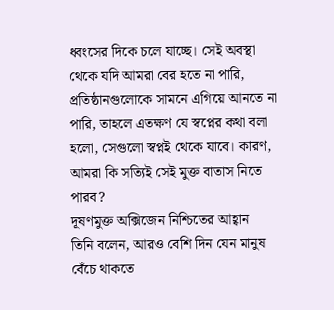ধ্বংসের দিকে চলে যাচ্ছে। সেই অবস্থা থেকে যদি আমরা বের হতে না পারি, প্রতিষ্ঠানগুলোকে সামনে এগিয়ে আনতে না পারি, তাহলে এতক্ষণ যে স্বপ্নের কথা বলা হলো, সেগুলো স্বপ্নই থেকে যাবে। কারণ, আমরা কি সত্যিই সেই মুক্ত বাতাস নিতে পারব?
দূষণমুক্ত অক্সিজেন নিশ্চিতের আহ্বান
তিনি বলেন, আরও বেশি দিন যেন মানুষ বেঁচে থাকতে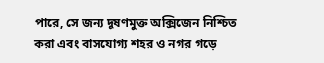পারে, সে জন্য দূষণমুক্ত অক্সিজেন নিশ্চিত করা এবং বাসযোগ্য শহর ও নগর গড়ে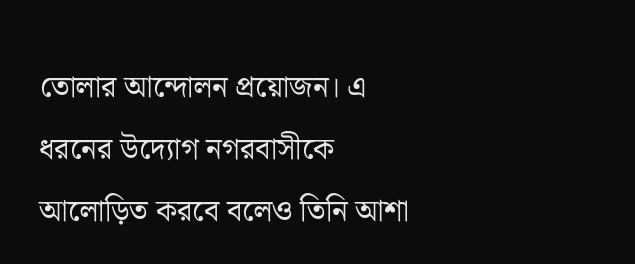তোলার আন্দোলন প্রয়োজন। এ ধরনের উদ্যোগ নগরবাসীকে আলোড়িত করবে বলেও তিনি আশা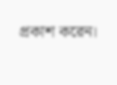প্রকাশ করেন।